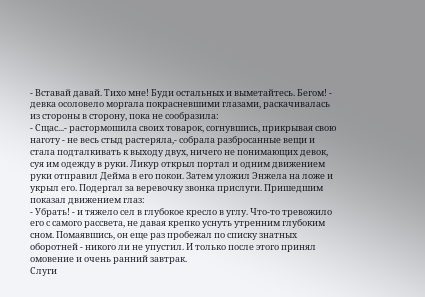- Вставай давай. Тихо мне! Буди остальных и выметайтесь. Бегом! - девка осоловело моргала покрасневшими глазами, раскачивалась из стороны в сторону, пока не сообразила:
- Сщас...- растормошила своих товарок, согнувшись, прикрывая свою наготу - не весь стыд растеряла,- собрала разбросанные вещи и стала подталкивать к выходу двух, ничего не понимающих девок, суя им одежду в руки. Ликур открыл портал и одним движением руки отправил Дейма в его покои. Затем уложил Энжела на ложе и укрыл его. Подергал за веревочку звонка прислуги. Пришедшим показал движением глаз:
- Убрать! - и тяжело сел в глубокое кресло в углу. Что-то тревожило его с самого рассвета, не давая крепко уснуть утренним глубоким сном. Помаявшись, он еще раз пробежал по списку знатных оборотней - никого ли не упустил. И только после этого принял омовение и очень ранний завтрак.
Слуги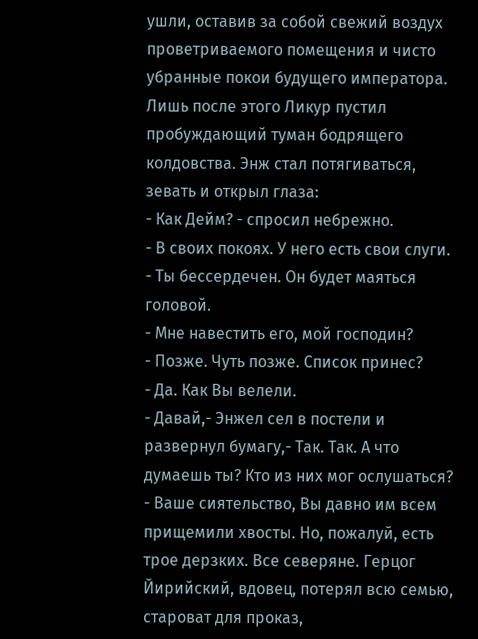ушли, оставив за собой свежий воздух проветриваемого помещения и чисто убранные покои будущего императора. Лишь после этого Ликур пустил пробуждающий туман бодрящего колдовства. Энж стал потягиваться, зевать и открыл глаза:
- Как Дейм? - спросил небрежно.
- В своих покоях. У него есть свои слуги.
- Ты бессердечен. Он будет маяться головой.
- Мне навестить его, мой господин?
- Позже. Чуть позже. Список принес?
- Да. Как Вы велели.
- Давай,- Энжел сел в постели и развернул бумагу,- Так. Так. А что думаешь ты? Кто из них мог ослушаться?
- Ваше сиятельство, Вы давно им всем прищемили хвосты. Но, пожалуй, есть трое дерзких. Все северяне. Герцог Йирийский, вдовец, потерял всю семью, староват для проказ,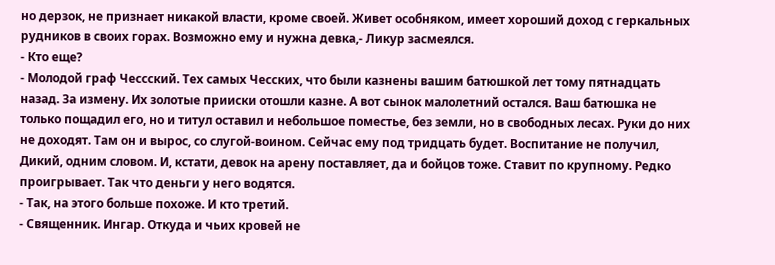но дерзок, не признает никакой власти, кроме своей. Живет особняком, имеет хороший доход с геркальных рудников в своих горах. Возможно ему и нужна девка,- Ликур засмеялся.
- Кто еще?
- Молодой граф Чессский. Тех самых Чесских, что были казнены вашим батюшкой лет тому пятнадцать назад. За измену. Их золотые прииски отошли казне. А вот сынок малолетний остался. Ваш батюшка не только пощадил его, но и титул оставил и небольшое поместье, без земли, но в свободных лесах. Руки до них не доходят. Там он и вырос, со слугой-воином. Сейчас ему под тридцать будет. Воспитание не получил, Дикий, одним словом. И, кстати, девок на арену поставляет, да и бойцов тоже. Ставит по крупному. Редко проигрывает. Так что деньги у него водятся.
- Так, на этого больше похоже. И кто третий.
- Священник. Ингар. Откуда и чьих кровей не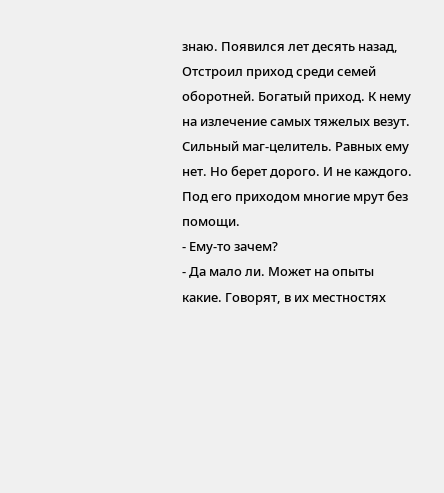знаю. Появился лет десять назад, Отстроил приход среди семей оборотней. Богатый приход. К нему на излечение самых тяжелых везут. Сильный маг-целитель. Равных ему нет. Но берет дорого. И не каждого. Под его приходом многие мрут без помощи.
- Ему-то зачем?
- Да мало ли. Может на опыты какие. Говорят, в их местностях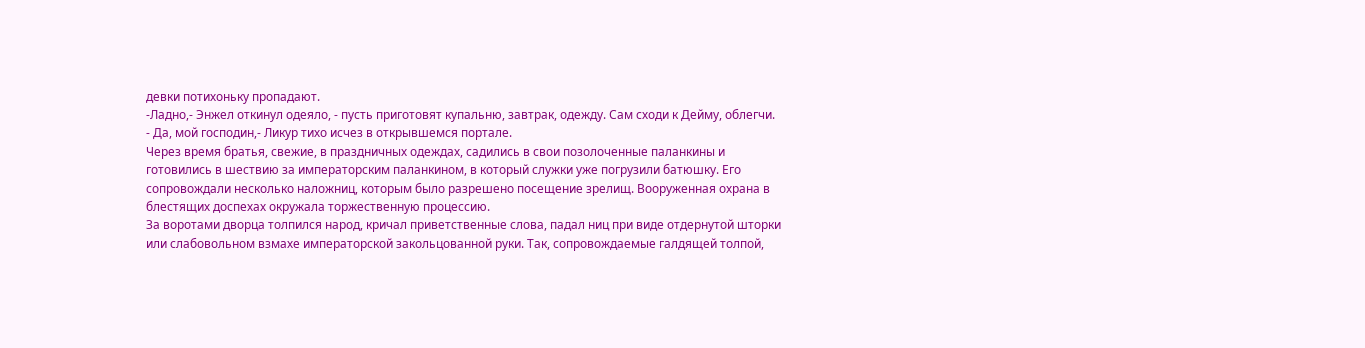девки потихоньку пропадают.
-Ладно,- Энжел откинул одеяло, - пусть приготовят купальню, завтрак, одежду. Сам сходи к Дейму, облегчи.
- Да, мой господин,- Ликур тихо исчез в открывшемся портале.
Через время братья, свежие, в праздничных одеждах, садились в свои позолоченные паланкины и готовились в шествию за императорским паланкином, в который служки уже погрузили батюшку. Его сопровождали несколько наложниц, которым было разрешено посещение зрелищ. Вооруженная охрана в блестящих доспехах окружала торжественную процессию.
За воротами дворца толпился народ, кричал приветственные слова, падал ниц при виде отдернутой шторки или слабовольном взмахе императорской закольцованной руки. Так, сопровождаемые галдящей толпой,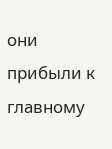они прибыли к главному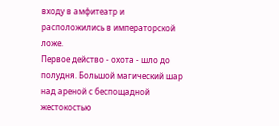входу в амфитеатр и расположились в императорской ложе.
Первое действо - охота - шло до полудня. Большой магический шар над ареной с беспощадной жестокостью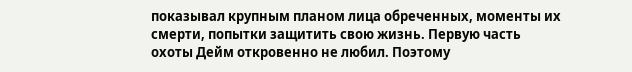показывал крупным планом лица обреченных, моменты их смерти, попытки защитить свою жизнь. Первую часть охоты Дейм откровенно не любил. Поэтому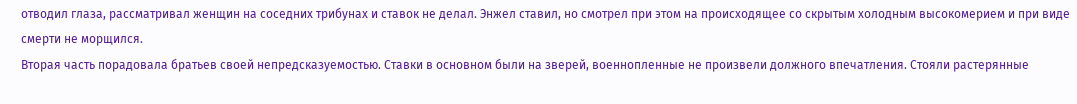отводил глаза, рассматривал женщин на соседних трибунах и ставок не делал. Энжел ставил, но смотрел при этом на происходящее со скрытым холодным высокомерием и при виде смерти не морщился.
Вторая часть порадовала братьев своей непредсказуемостью. Ставки в основном были на зверей, военнопленные не произвели должного впечатления. Стояли растерянные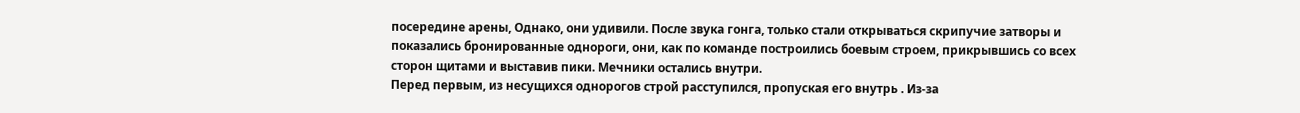посередине арены, Однако, они удивили. После звука гонга, только стали открываться скрипучие затворы и показались бронированные однороги, они, как по команде построились боевым строем, прикрывшись со всех сторон щитами и выставив пики. Мечники остались внутри.
Перед первым, из несущихся однорогов строй расступился, пропуская его внутрь . Из-за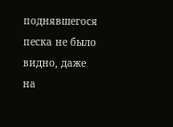поднявшегося песка не было видно, даже на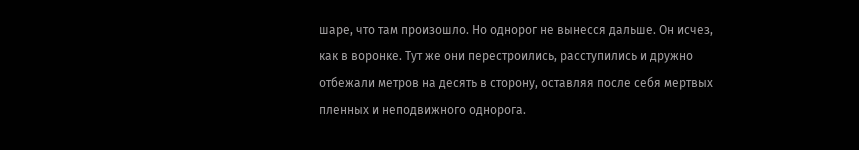шаре, что там произошло. Но однорог не вынесся дальше. Он исчез, как в воронке. Тут же они перестроились, расступились и дружно отбежали метров на десять в сторону, оставляя после себя мертвых пленных и неподвижного однорога.